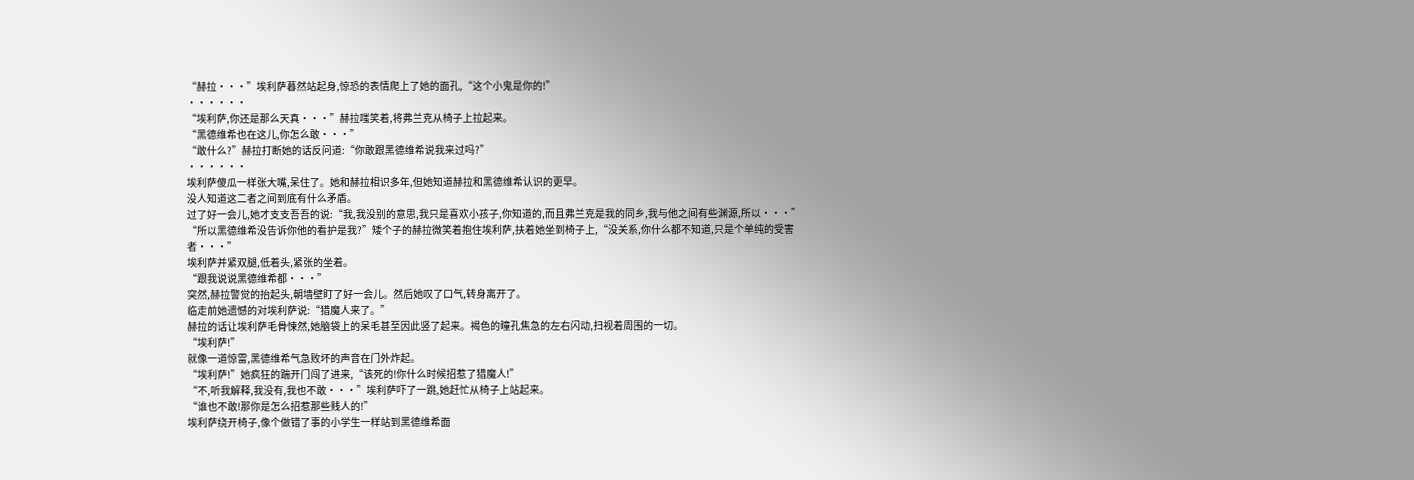“赫拉···”埃利萨暮然站起身,惊恐的表情爬上了她的面孔,“这个小鬼是你的!”
······
“埃利萨,你还是那么天真···”赫拉嗤笑着,将弗兰克从椅子上拉起来。
“黑德维希也在这儿,你怎么敢···”
“敢什么?”赫拉打断她的话反问道:“你敢跟黑德维希说我来过吗?”
······
埃利萨傻瓜一样张大嘴,呆住了。她和赫拉相识多年,但她知道赫拉和黑德维希认识的更早。
没人知道这二者之间到底有什么矛盾。
过了好一会儿,她才支支吾吾的说:“我,我没别的意思,我只是喜欢小孩子,你知道的,而且弗兰克是我的同乡,我与他之间有些渊源,所以···”
“所以黑德维希没告诉你他的看护是我?”矮个子的赫拉微笑着抱住埃利萨,扶着她坐到椅子上,“没关系,你什么都不知道,只是个单纯的受害者···”
埃利萨并紧双腿,低着头,紧张的坐着。
“跟我说说黑德维希都···”
突然,赫拉警觉的抬起头,朝墙壁盯了好一会儿。然后她叹了口气,转身离开了。
临走前她遗憾的对埃利萨说:“猎魔人来了。”
赫拉的话让埃利萨毛骨悚然,她脑袋上的呆毛甚至因此竖了起来。褐色的瞳孔焦急的左右闪动,扫视着周围的一切。
“埃利萨!”
就像一道惊雷,黑德维希气急败坏的声音在门外炸起。
“埃利萨!”她疯狂的踹开门闯了进来,“该死的!你什么时候招惹了猎魔人!”
“不,听我解释,我没有,我也不敢···”埃利萨吓了一跳,她赶忙从椅子上站起来。
“谁也不敢!那你是怎么招惹那些贱人的!”
埃利萨绕开椅子,像个做错了事的小学生一样站到黑德维希面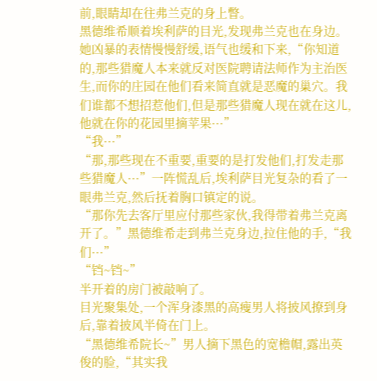前,眼睛却在往弗兰克的身上瞥。
黑德维希顺着埃利萨的目光,发现弗兰克也在身边。她凶暴的表情慢慢舒缓,语气也缓和下来,“你知道的,那些猎魔人本来就反对医院聘请法师作为主治医生,而你的庄园在他们看来简直就是恶魔的巢穴。我们谁都不想招惹他们,但是那些猎魔人现在就在这儿,他就在你的花园里摘苹果···”
“我···”
“那,那些现在不重要,重要的是打发他们,打发走那些猎魔人···”一阵慌乱后,埃利萨目光复杂的看了一眼弗兰克,然后抚着胸口镇定的说。
“那你先去客厅里应付那些家伙,我得带着弗兰克离开了。”黑德维希走到弗兰克身边,拉住他的手,“我们···”
“铛~铛~”
半开着的房门被敲响了。
目光聚集处,一个浑身漆黑的高瘦男人将披风撩到身后,靠着披风半倚在门上。
“黑德维希院长~”男人摘下黑色的宽檐帽,露出英俊的脸,“其实我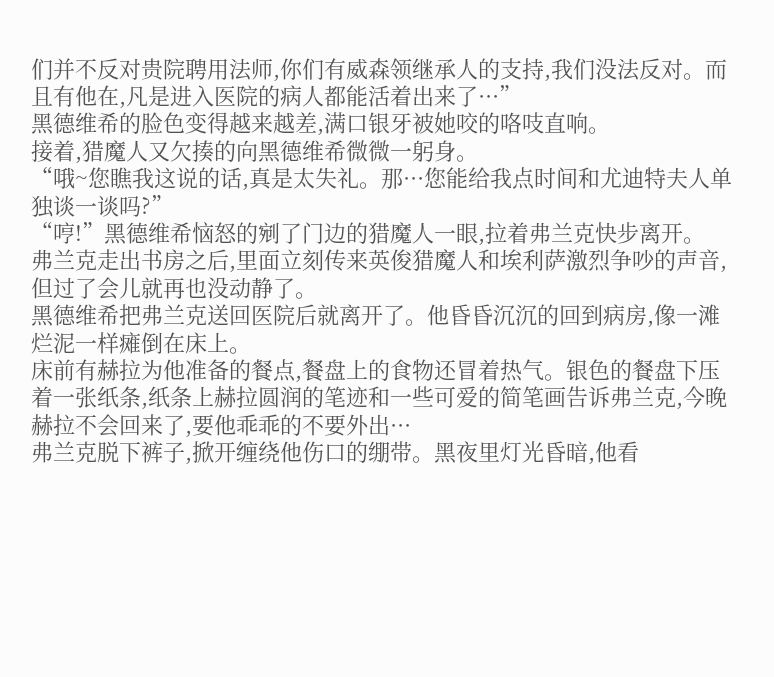们并不反对贵院聘用法师,你们有威森领继承人的支持,我们没法反对。而且有他在,凡是进入医院的病人都能活着出来了···”
黑德维希的脸色变得越来越差,满口银牙被她咬的咯吱直响。
接着,猎魔人又欠揍的向黑德维希微微一躬身。
“哦~您瞧我这说的话,真是太失礼。那···您能给我点时间和尤迪特夫人单独谈一谈吗?”
“哼!”黑德维希恼怒的剜了门边的猎魔人一眼,拉着弗兰克快步离开。
弗兰克走出书房之后,里面立刻传来英俊猎魔人和埃利萨激烈争吵的声音,但过了会儿就再也没动静了。
黑德维希把弗兰克送回医院后就离开了。他昏昏沉沉的回到病房,像一滩烂泥一样瘫倒在床上。
床前有赫拉为他准备的餐点,餐盘上的食物还冒着热气。银色的餐盘下压着一张纸条,纸条上赫拉圆润的笔迹和一些可爱的简笔画告诉弗兰克,今晚赫拉不会回来了,要他乖乖的不要外出···
弗兰克脱下裤子,掀开缠绕他伤口的绷带。黑夜里灯光昏暗,他看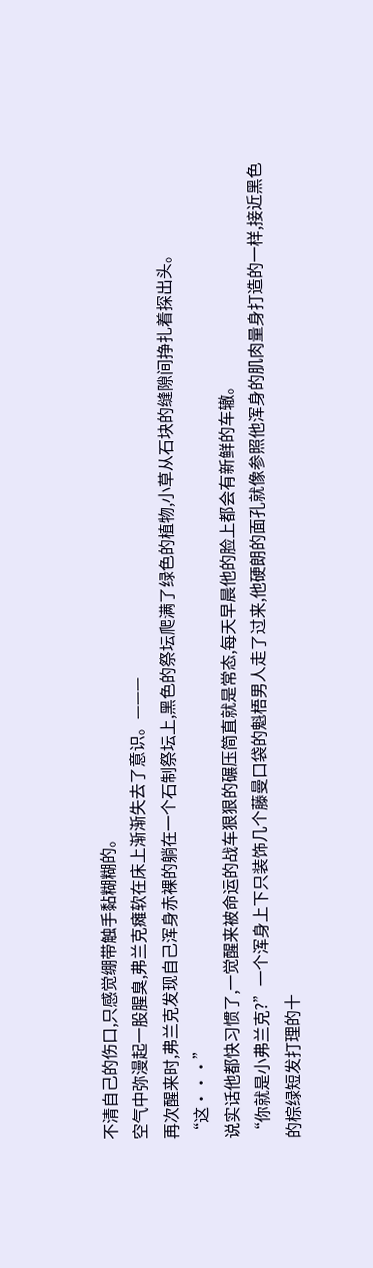不清自己的伤口,只感觉绷带触手黏糊糊的。
空气中弥漫起一股腥臭,弗兰克瘫软在床上渐渐失去了意识。———
再次醒来时,弗兰克发现自己浑身赤裸的躺在一个石制祭坛上,黑色的祭坛爬满了绿色的植物,小草从石块的缝隙间挣扎着探出头。
“这···”
说实话他都快习惯了,一觉醒来被命运的战车狠狠的碾压简直就是常态,每天早晨他的脸上都会有新鲜的车辙。
“你就是小弗兰克?”一个浑身上下只装饰几个藤曼口袋的魁梧男人走了过来,他硬朗的面孔就像参照他浑身的肌肉量身打造的一样,接近黑色的棕绿短发打理的十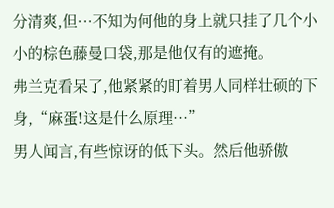分清爽,但···不知为何他的身上就只挂了几个小小的棕色藤曼口袋,那是他仅有的遮掩。
弗兰克看呆了,他紧紧的盯着男人同样壮硕的下身,“麻蛋!这是什么原理···”
男人闻言,有些惊讶的低下头。然后他骄傲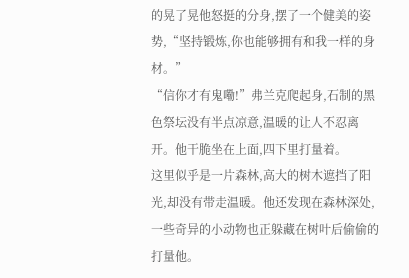的晃了晃他怒挺的分身,摆了一个健美的姿势,“坚持锻炼,你也能够拥有和我一样的身材。”
“信你才有鬼嘞!”弗兰克爬起身,石制的黑色祭坛没有半点凉意,温暖的让人不忍离开。他干脆坐在上面,四下里打量着。
这里似乎是一片森林,高大的树木遮挡了阳光,却没有带走温暖。他还发现在森林深处,一些奇异的小动物也正躲藏在树叶后偷偷的打量他。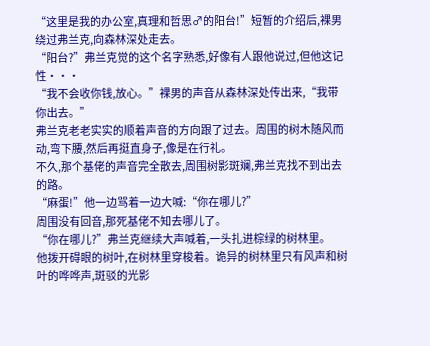“这里是我的办公室,真理和哲思♂的阳台!”短暂的介绍后,裸男绕过弗兰克,向森林深处走去。
“阳台?”弗兰克觉的这个名字熟悉,好像有人跟他说过,但他这记性···
“我不会收你钱,放心。”裸男的声音从森林深处传出来,“我带你出去。”
弗兰克老老实实的顺着声音的方向跟了过去。周围的树木随风而动,弯下腰,然后再挺直身子,像是在行礼。
不久,那个基佬的声音完全散去,周围树影斑斓,弗兰克找不到出去的路。
“麻蛋!”他一边骂着一边大喊:“你在哪儿?”
周围没有回音,那死基佬不知去哪儿了。
“你在哪儿?”弗兰克继续大声喊着,一头扎进棕绿的树林里。
他拨开碍眼的树叶,在树林里穿梭着。诡异的树林里只有风声和树叶的哗哗声,斑驳的光影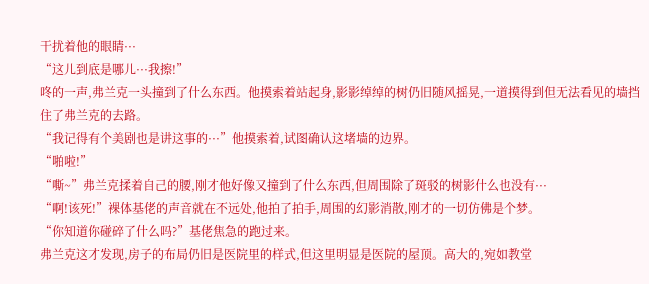干扰着他的眼睛···
“这儿到底是哪儿···我擦!”
咚的一声,弗兰克一头撞到了什么东西。他摸索着站起身,影影绰绰的树仍旧随风摇晃,一道摸得到但无法看见的墙挡住了弗兰克的去路。
“我记得有个美剧也是讲这事的···”他摸索着,试图确认这堵墙的边界。
“啪啦!”
“嘶~”弗兰克揉着自己的腰,刚才他好像又撞到了什么东西,但周围除了斑驳的树影什么也没有···
“啊!该死!”裸体基佬的声音就在不远处,他拍了拍手,周围的幻影消散,刚才的一切仿佛是个梦。
“你知道你碰碎了什么吗?”基佬焦急的跑过来。
弗兰克这才发现,房子的布局仍旧是医院里的样式,但这里明显是医院的屋顶。高大的,宛如教堂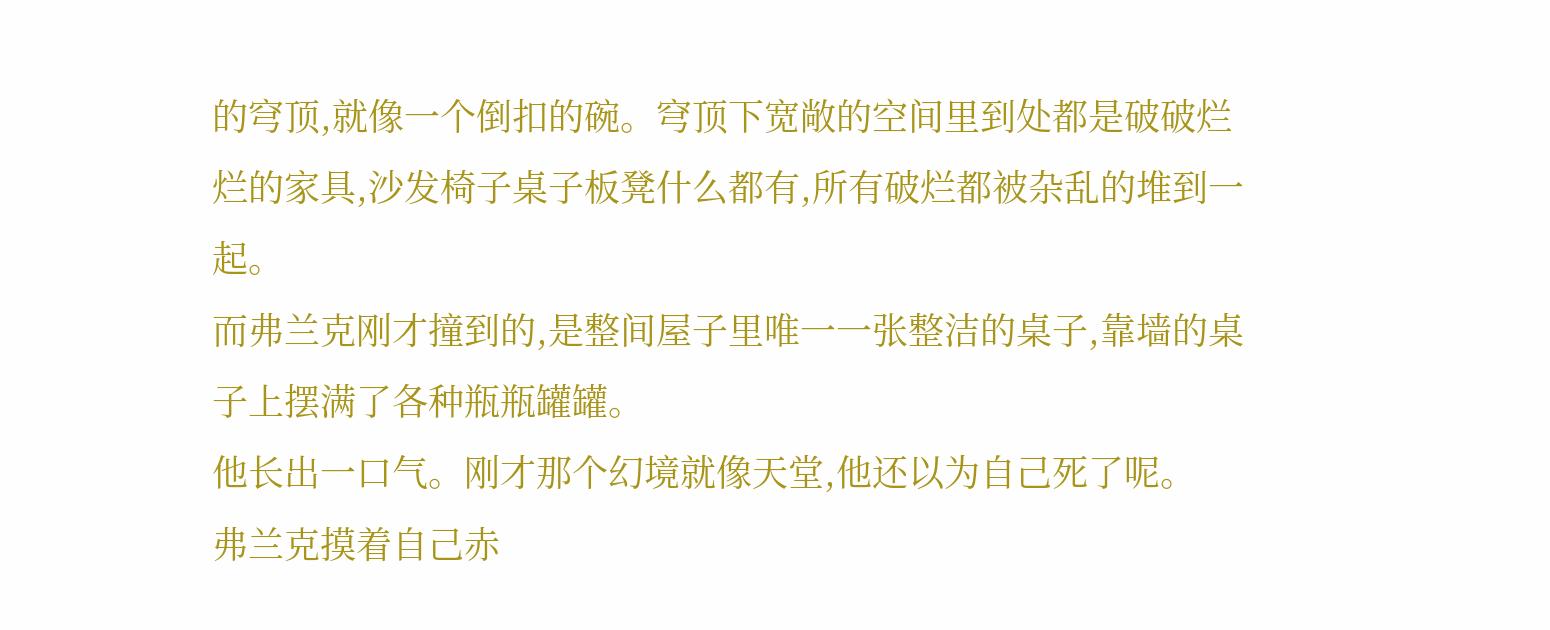的穹顶,就像一个倒扣的碗。穹顶下宽敞的空间里到处都是破破烂烂的家具,沙发椅子桌子板凳什么都有,所有破烂都被杂乱的堆到一起。
而弗兰克刚才撞到的,是整间屋子里唯一一张整洁的桌子,靠墙的桌子上摆满了各种瓶瓶罐罐。
他长出一口气。刚才那个幻境就像天堂,他还以为自己死了呢。
弗兰克摸着自己赤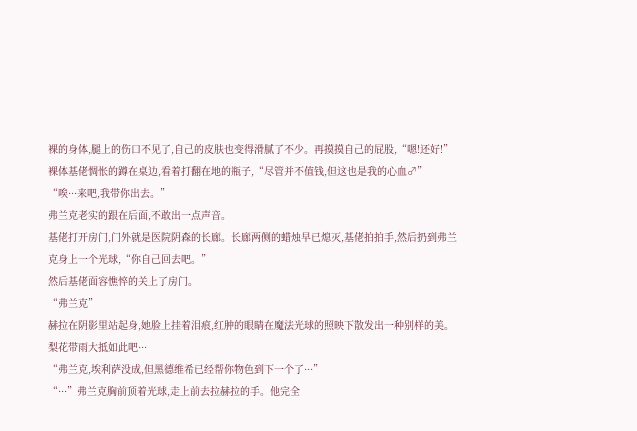裸的身体,腿上的伤口不见了,自己的皮肤也变得滑腻了不少。再摸摸自己的屁股,“嗯!还好!”
裸体基佬惆怅的蹲在桌边,看着打翻在地的瓶子,“尽管并不值钱,但这也是我的心血♂”
“唉···来吧,我带你出去。”
弗兰克老实的跟在后面,不敢出一点声音。
基佬打开房门,门外就是医院阴森的长廊。长廊两侧的蜡烛早已熄灭,基佬拍拍手,然后扔到弗兰克身上一个光球,“你自己回去吧。”
然后基佬面容憔悴的关上了房门。
“弗兰克”
赫拉在阴影里站起身,她脸上挂着泪痕,红肿的眼睛在魔法光球的照映下散发出一种别样的美。梨花带雨大抵如此吧···
“弗兰克,埃利萨没成,但黑德维希已经帮你物色到下一个了···”
“···”弗兰克胸前顶着光球,走上前去拉赫拉的手。他完全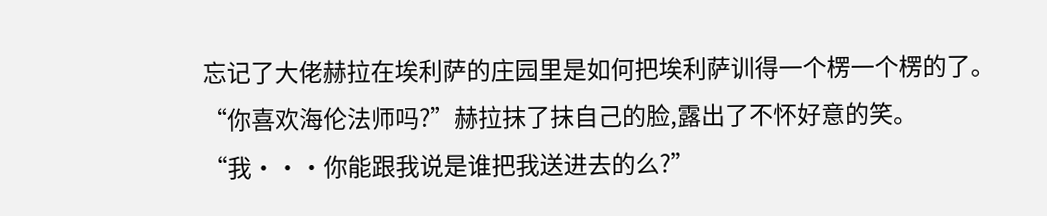忘记了大佬赫拉在埃利萨的庄园里是如何把埃利萨训得一个楞一个楞的了。
“你喜欢海伦法师吗?”赫拉抹了抹自己的脸,露出了不怀好意的笑。
“我···你能跟我说是谁把我送进去的么?”